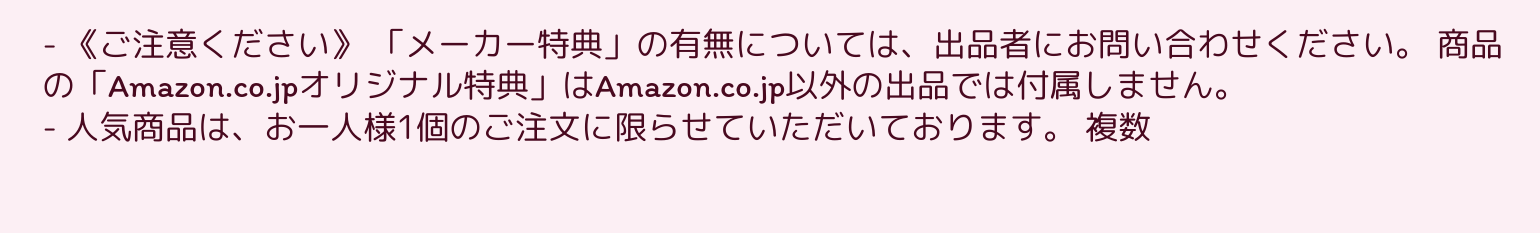- 《ご注意ください》 「メーカー特典」の有無については、出品者にお問い合わせください。 商品の「Amazon.co.jpオリジナル特典」はAmazon.co.jp以外の出品では付属しません。
- 人気商品は、お一人様1個のご注文に限らせていただいております。 複数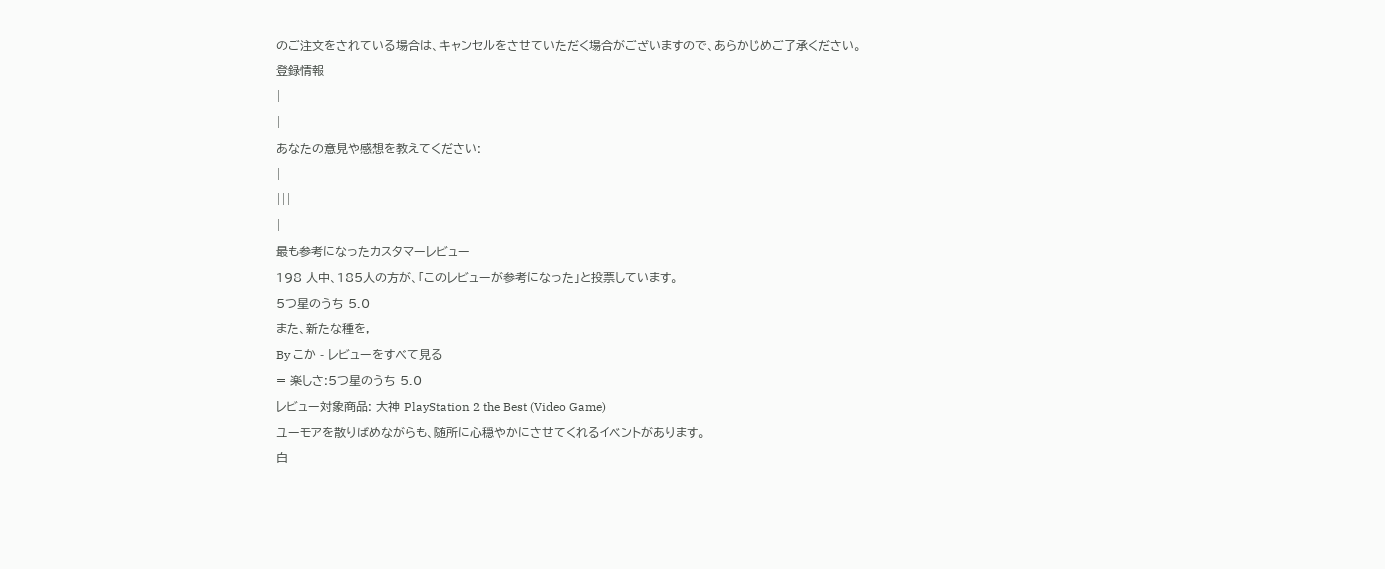のご注文をされている場合は、キャンセルをさせていただく場合がございますので、あらかじめご了承ください。
登録情報
|
|
あなたの意見や感想を教えてください:
|
|||
|
最も参考になったカスタマーレビュー
198 人中、185人の方が、「このレビューが参考になった」と投票しています。
5つ星のうち 5.0
また、新たな種を,
By こか - レビューをすべて見る
= 楽しさ:5つ星のうち 5.0
レビュー対象商品: 大神 PlayStation 2 the Best (Video Game)
ユーモアを散りばめながらも、随所に心穏やかにさせてくれるイベントがあります。
白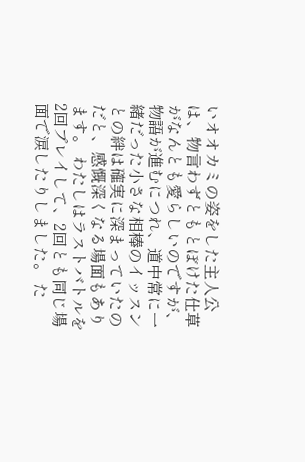いオオカミの姿をした主人公は、物言わずともとぼけた仕草がなんとも愛らしいのですが、 物語が進むにつれ、道中常に一緒だった小さな相棒のイッスンとの絆は確実に深まっていたのだと、感慨深くなる場面もあります。 わたしはラストバトルを2回プレイして、2回とも同じ場面で涙したりしました。 た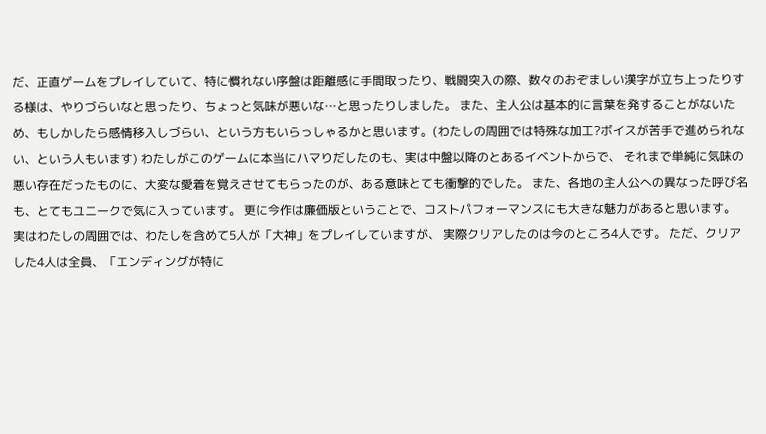だ、正直ゲームをプレイしていて、特に慣れない序盤は距離感に手間取ったり、戦闘突入の際、数々のおぞましい漢字が立ち上ったりする様は、やりづらいなと思ったり、ちょっと気味が悪いな…と思ったりしました。 また、主人公は基本的に言葉を発することがないため、もしかしたら感情移入しづらい、という方もいらっしゃるかと思います。(わたしの周囲では特殊な加工?ボイスが苦手で進められない、という人もいます) わたしがこのゲームに本当にハマりだしたのも、実は中盤以降のとあるイベントからで、 それまで単純に気味の悪い存在だったものに、大変な愛着を覚えさせてもらったのが、ある意味とても衝撃的でした。 また、各地の主人公への異なった呼び名も、とてもユニークで気に入っています。 更に今作は廉価版ということで、コストパフォーマンスにも大きな魅力があると思います。 実はわたしの周囲では、わたしを含めて5人が「大神」をプレイしていますが、 実際クリアしたのは今のところ4人です。 ただ、クリアした4人は全員、「エンディングが特に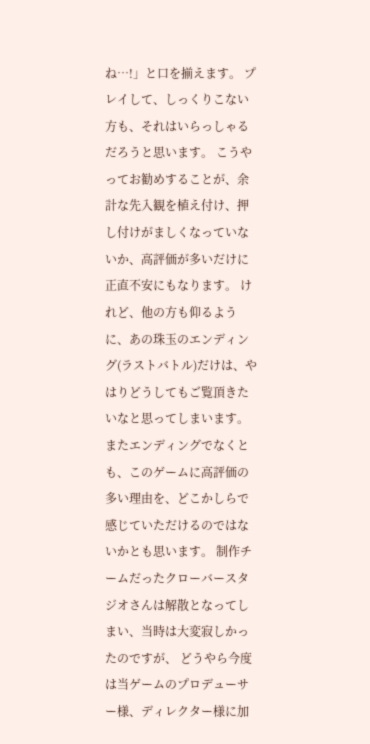ね…!」と口を揃えます。 プレイして、しっくりこない方も、それはいらっしゃるだろうと思います。 こうやってお勧めすることが、余計な先入観を植え付け、押し付けがましくなっていないか、高評価が多いだけに正直不安にもなります。 けれど、他の方も仰るように、あの珠玉のエンディング(ラストバトル)だけは、やはりどうしてもご覧頂きたいなと思ってしまいます。 またエンディングでなくとも、このゲームに高評価の多い理由を、どこかしらで感じていただけるのではないかとも思います。 制作チームだったクローバースタジオさんは解散となってしまい、当時は大変寂しかったのですが、 どうやら今度は当ゲームのプロデューサー様、ディレクター様に加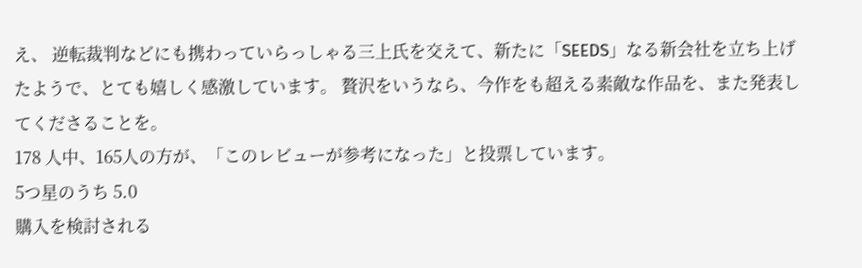え、 逆転裁判などにも携わっていらっしゃる三上氏を交えて、新たに「SEEDS」なる新会社を立ち上げたようで、とても嬉しく感激しています。 贅沢をいうなら、今作をも超える素敵な作品を、また発表してくださることを。
178 人中、165人の方が、「このレビューが参考になった」と投票しています。
5つ星のうち 5.0
購入を検討される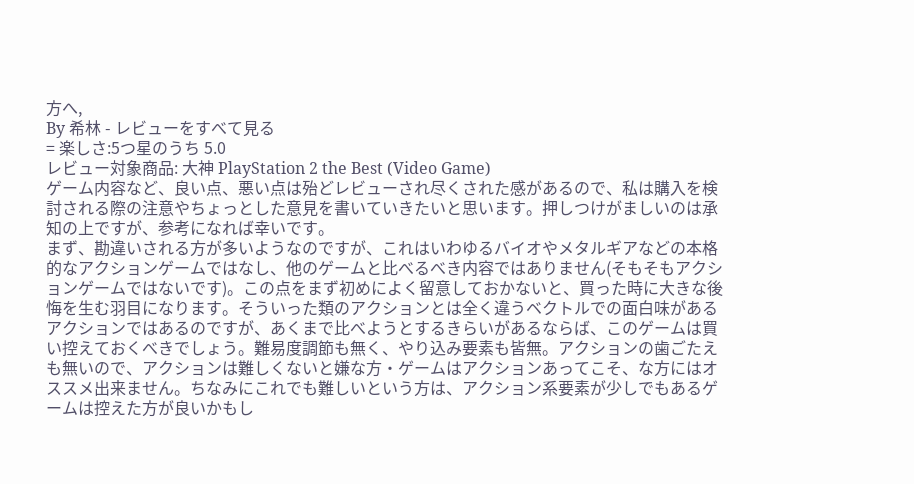方へ,
By 希林 - レビューをすべて見る
= 楽しさ:5つ星のうち 5.0
レビュー対象商品: 大神 PlayStation 2 the Best (Video Game)
ゲーム内容など、良い点、悪い点は殆どレビューされ尽くされた感があるので、私は購入を検討される際の注意やちょっとした意見を書いていきたいと思います。押しつけがましいのは承知の上ですが、参考になれば幸いです。
まず、勘違いされる方が多いようなのですが、これはいわゆるバイオやメタルギアなどの本格的なアクションゲームではなし、他のゲームと比べるべき内容ではありません(そもそもアクションゲームではないです)。この点をまず初めによく留意しておかないと、買った時に大きな後悔を生む羽目になります。そういった類のアクションとは全く違うベクトルでの面白味があるアクションではあるのですが、あくまで比べようとするきらいがあるならば、このゲームは買い控えておくべきでしょう。難易度調節も無く、やり込み要素も皆無。アクションの歯ごたえも無いので、アクションは難しくないと嫌な方・ゲームはアクションあってこそ、な方にはオススメ出来ません。ちなみにこれでも難しいという方は、アクション系要素が少しでもあるゲームは控えた方が良いかもし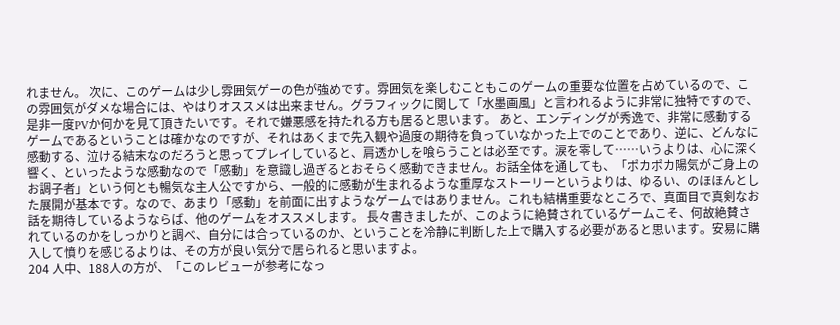れません。 次に、このゲームは少し雰囲気ゲーの色が強めです。雰囲気を楽しむこともこのゲームの重要な位置を占めているので、この雰囲気がダメな場合には、やはりオススメは出来ません。グラフィックに関して「水墨画風」と言われるように非常に独特ですので、是非一度PVか何かを見て頂きたいです。それで嫌悪感を持たれる方も居ると思います。 あと、エンディングが秀逸で、非常に感動するゲームであるということは確かなのですが、それはあくまで先入観や過度の期待を負っていなかった上でのことであり、逆に、どんなに感動する、泣ける結末なのだろうと思ってプレイしていると、肩透かしを喰らうことは必至です。涙を零して……いうよりは、心に深く響く、といったような感動なので「感動」を意識し過ぎるとおそらく感動できません。お話全体を通しても、「ポカポカ陽気がご身上のお調子者」という何とも暢気な主人公ですから、一般的に感動が生まれるような重厚なストーリーというよりは、ゆるい、のほほんとした展開が基本です。なので、あまり「感動」を前面に出すようなゲームではありません。これも結構重要なところで、真面目で真剣なお話を期待しているようならば、他のゲームをオススメします。 長々書きましたが、このように絶賛されているゲームこそ、何故絶賛されているのかをしっかりと調べ、自分には合っているのか、ということを冷静に判断した上で購入する必要があると思います。安易に購入して憤りを感じるよりは、その方が良い気分で居られると思いますよ。
204 人中、188人の方が、「このレビューが参考になっ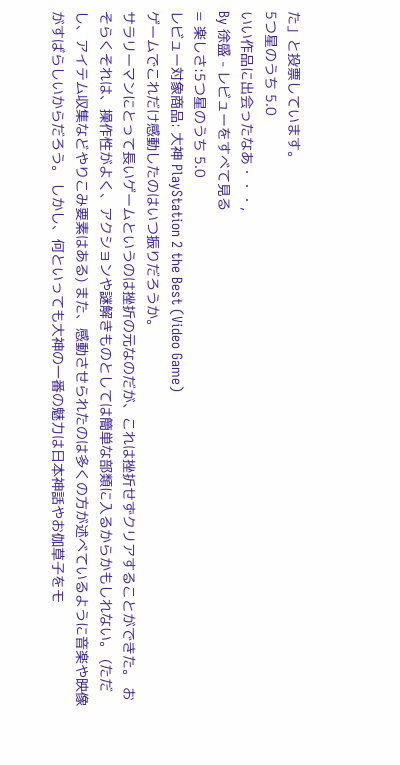た」と投票しています。
5つ星のうち 5.0
いい作品に出会ったなあ・・・,
By 徐盛 - レビューをすべて見る
= 楽しさ:5つ星のうち 5.0
レビュー対象商品: 大神 PlayStation 2 the Best (Video Game)
ゲームでこれだけ感動したのはいつ振りだろうか。
サラリーマンにとって長いゲームというのは挫折の元なのだが、これは挫折せずクリアすることができた。 おそらくそれは、操作性がよく、アクションや謎解きものとしては簡単な部類に入るからかもしれない。 (ただし、アイテム収集などやりこみ要素はある) また、感動させられたのは多くの方が述べているように音楽や映像がすばらしいからだろう。 しかし、何といっても大神の一番の魅力は日本神話やお伽草子をモ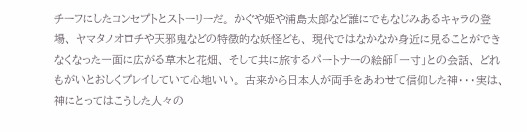チーフにしたコンセプトとストーリーだ。 かぐや姫や浦島太郎など誰にでもなじみあるキャラの登場、 ヤマタノオロチや天邪鬼などの特徴的な妖怪ども、 現代ではなかなか身近に見ることができなくなった一面に広がる草木と花畑、 そして共に旅するパートナーの絵師「一寸」との会話、 どれもがいとおしくプレイしていて心地いい。 古来から日本人が両手をあわせて信仰した神・・・実は、神にとってはこうした人々の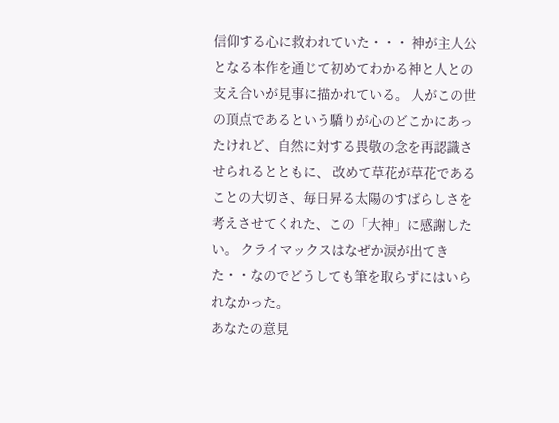信仰する心に救われていた・・・ 神が主人公となる本作を通じて初めてわかる神と人との支え合いが見事に描かれている。 人がこの世の頂点であるという驕りが心のどこかにあったけれど、自然に対する畏敬の念を再認識させられるとともに、 改めて草花が草花であることの大切さ、毎日昇る太陽のすばらしさを考えさせてくれた、この「大神」に感謝したい。 クライマックスはなぜか涙が出てきた・・なのでどうしても筆を取らずにはいられなかった。
あなたの意見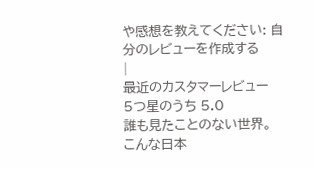や感想を教えてください: 自分のレビューを作成する
|
最近のカスタマーレビュー
5つ星のうち 5.0
誰も見たことのない世界。
こんな日本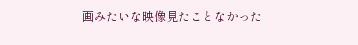画みたいな映像見たことなかった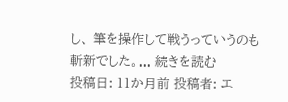し、 筆を操作して戦うっていうのも斬新でした。... 続きを読む
投稿日: 11か月前 投稿者: エ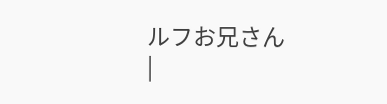ルフお兄さん
|